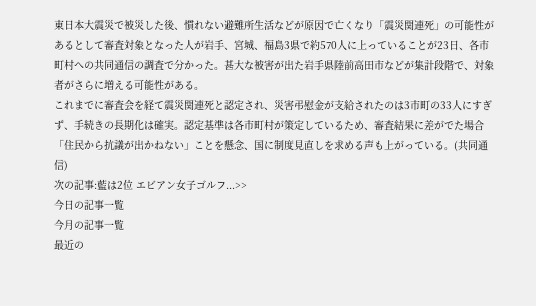東日本大震災で被災した後、慣れない避難所生活などが原因で亡くなり「震災関連死」の可能性があるとして審査対象となった人が岩手、宮城、福島3県で約570人に上っていることが23日、各市町村への共同通信の調査で分かった。甚大な被害が出た岩手県陸前高田市などが集計段階で、対象者がさらに増える可能性がある。
これまでに審査会を経て震災関連死と認定され、災害弔慰金が支給されたのは3市町の33人にすぎず、手続きの長期化は確実。認定基準は各市町村が策定しているため、審査結果に差がでた場合「住民から抗議が出かねない」ことを懸念、国に制度見直しを求める声も上がっている。(共同通信)
次の記事:藍は2位 エビアン女子ゴルフ...>>
今日の記事一覧
今月の記事一覧
最近の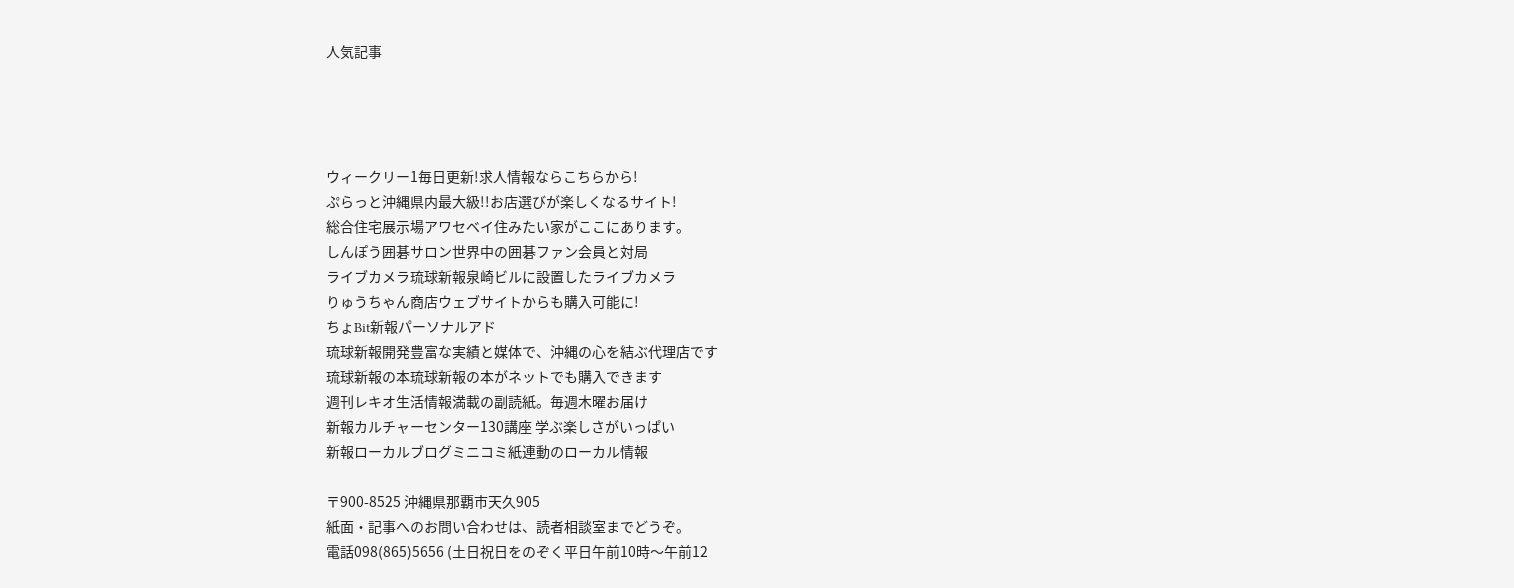人気記事




ウィークリー1毎日更新!求人情報ならこちらから!
ぷらっと沖縄県内最大級!!お店選びが楽しくなるサイト!
総合住宅展示場アワセベイ住みたい家がここにあります。
しんぽう囲碁サロン世界中の囲碁ファン会員と対局
ライブカメラ琉球新報泉崎ビルに設置したライブカメラ
りゅうちゃん商店ウェブサイトからも購入可能に!
ちょBit新報パーソナルアド
琉球新報開発豊富な実績と媒体で、沖縄の心を結ぶ代理店です
琉球新報の本琉球新報の本がネットでも購入できます
週刊レキオ生活情報満載の副読紙。毎週木曜お届け
新報カルチャーセンター130講座 学ぶ楽しさがいっぱい
新報ローカルブログミニコミ紙連動のローカル情報

〒900-8525 沖縄県那覇市天久905
紙面・記事へのお問い合わせは、読者相談室までどうぞ。
電話098(865)5656 (土日祝日をのぞく平日午前10時〜午前12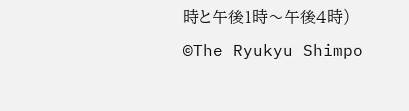時と午後1時〜午後4時)
©The Ryukyu Shimpo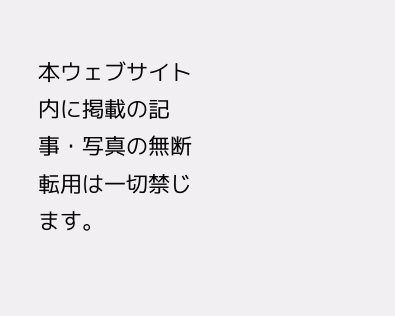本ウェブサイト内に掲載の記事・写真の無断転用は一切禁じます。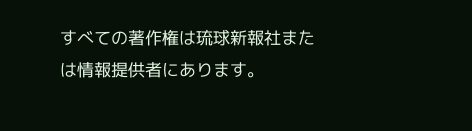すべての著作権は琉球新報社または情報提供者にあります。